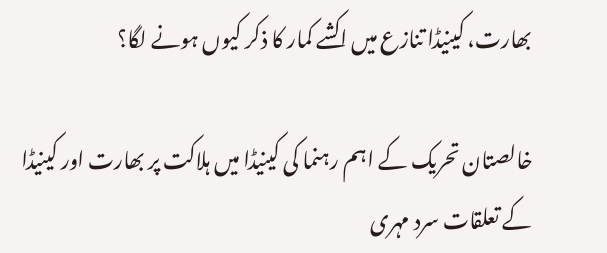بھارت، کینیڈا تنازع میں اکشے کمار کا ذکر کیوں ہونے لگا؟

خالصتان تحریک کے اہم رہنما کی کینیڈا میں ہلاکت پر بھارت اور کینیڈا کے تعلقات سرد مہری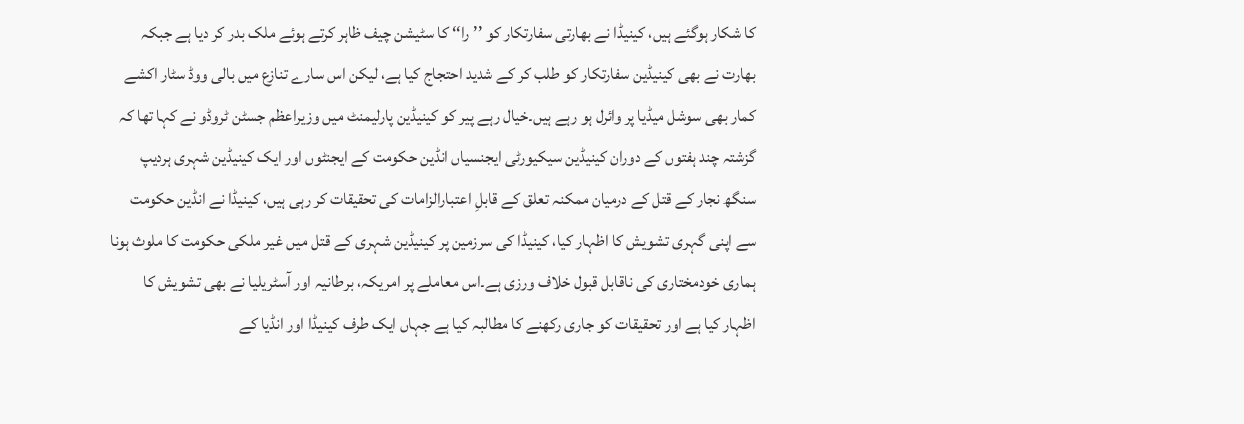کا شکار ہوگئے ہیں، کینیڈا نے بھارتی سفارتکار کو ’’را‘‘ کا سٹیشن چیف ظاہر کرتے ہوئے ملک بدر کر دیا ہے جبکہ بھارت نے بھی کینیڈین سفارتکار کو طلب کر کے شدید احتجاج کیا ہے، لیکن اس سارے تنازع میں بالی ووڈ سٹار اکشے کمار بھی سوشل میڈیا پر وائرل ہو رہے ہیں۔خیال رہے پیر کو کینیڈین پارلیمنٹ میں وزیراعظم جسٹن ٹروڈو نے کہا تھا کہ گزشتہ چند ہفتوں کے دوران کینیڈین سیکیورٹی ایجنسیاں انڈین حکومت کے ایجنٹوں اور ایک کینیڈین شہری ہردیپ سنگھ نجار کے قتل کے درمیان ممکنہ تعلق کے قابلِ اعتبارالزامات کی تحقیقات کر رہی ہیں، کینیڈا نے انڈین حکومت سے اپنی گہری تشویش کا اظہار کیا، کینیڈا کی سرزمین پر کینیڈین شہری کے قتل میں غیر ملکی حکومت کا ملوث ہونا ہماری خودمختاری کی ناقابل قبول خلاف ورزی ہے۔اس معاملے پر امریکہ، برطانیہ اور آسٹریلیا نے بھی تشویش کا اظہار کیا ہے اور تحقیقات کو جاری رکھنے کا مطالبہ کیا ہے جہاں ایک طرف کینیڈا اور انڈیا کے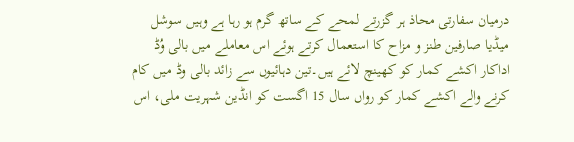درمیان سفارتی محاذ ہر گزرتے لمحے کے ساتھ گرم ہو رہا ہے وہیں سوشل میڈیا صارفین طنز و مزاح کا استعمال کرتے ہوئے اس معاملے میں بالی وُڈ اداکار اکشے کمار کو کھینچ لائے ہیں۔تین دہائیوں سے زائد بالی وڈ میں کام کرنے والے اکشے کمار کو رواں سال 15 اگست کو انڈین شہریت ملی، اس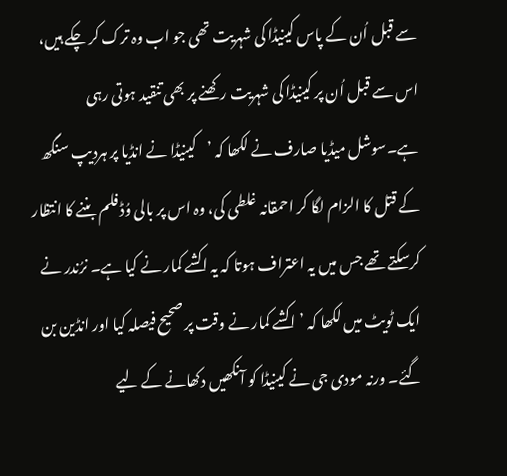سے قبل اُن کے پاس کینیڈا کی شہریت تھی جو اب وہ ترک کر چکے ہیں، اس سے قبل اُن پر کینیڈا کی شہریت رکھنے پر بھی تنقید ہوتی رہی ہے۔سوشل میڈیا صارف نے لکھا کہ ’کینیڈا نے انڈیا پر ہردیپ سنگھ کے قتل کا الزام لگا کر احمقانہ غلطی کی، وہ اس پر بالی وُڈ فلم بننے کا انتظار کرسکتے تھے جس میں یہ اعتراف ہوتا کہ یہ اکشے کمار نے کیا ہے۔ نرُندر نے ایک ٹویٹ میں لکھا کہ ’اکشے کمار نے وقت پر صحیح فیصلہ کیا اور انڈین بن گئے۔ ورنہ مودی جی نے کینیڈا کو آنکھیں دکھانے کے لیے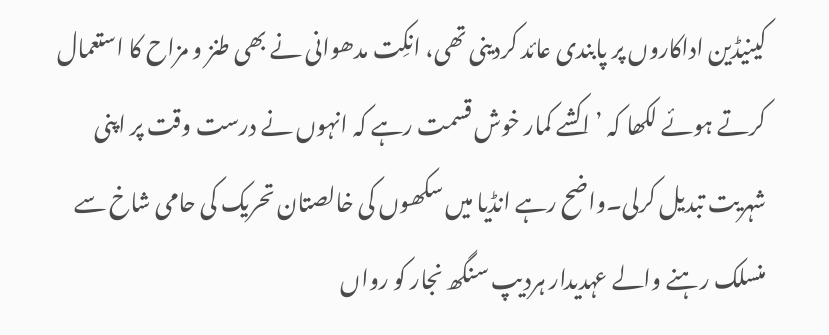کینیڈین اداکاروں پر پابندی عائد کردینی تھی، انکِت مدھوانی نے بھی طنز و مزاح کا استعمال کرتے ہوئے لکھا کہ ’اکشے کمار خوش قسمت رہے کہ انہوں نے درست وقت پر اپنی شہریت تبدیل کرلی۔واضح رہے انڈیا میں سکھوں کی خالصتان تحریک کی حامی شاخ سے منسلک رہنے والے عہدیدار ہردیپ سنگھ نجار کو رواں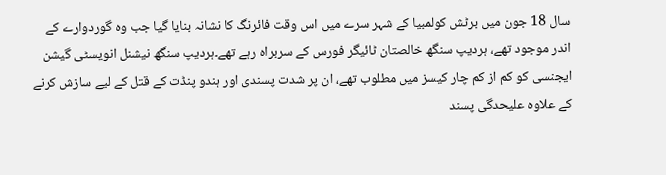سال 18 جون میں برٹش کولمبیا کے شہر سرے میں اس وقت فائرنگ کا نشانہ بنایا گیا جب وہ گوردوارے کے اندر موجود تھے، ہردیپ سنگھ خالصتان ٹائیگر فورس کے سربراہ رہے تھے۔ہردیپ سنگھ نیشنل انویسٹی گیشن ایجنسی کو کم از کم چار کیسز میں مطلوب تھے، ان پر شدت پسندی اور ہندو پنڈت کے قتل کے لیے سازش کرنے کے علاوہ علیحدگی پسند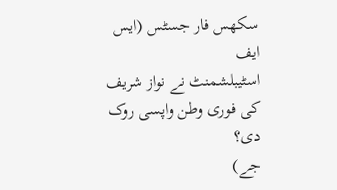سکھس فار جسٹس (ایس ایف
اسٹیبلشمنٹ نے نواز شریف کی فوری وطن واپسی روک دی؟
جے)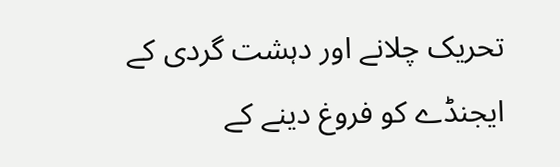تحریک چلانے اور دہشت گردی کے ایجنڈے کو فروغ دینے کے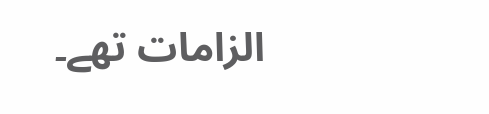الزامات تھے۔